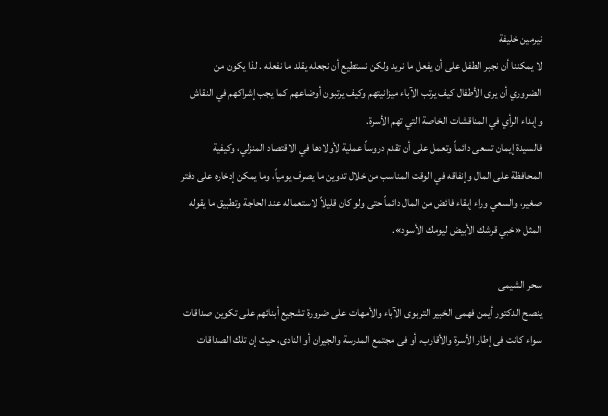نيرمين خليفة
لا يمكننا أن نجبر الطفل على أن يفعل ما نريد ولكن نستطيع أن نجعله يقلد ما نفعله . لذا يكون من الضروري أن يرى الأطفال كيف يرتب الآباء ميزانيتهم وكيف يرتبون أوضاعهم كما يجب إشراكهم في النقاش وإبداء الرأي في المناقشات الخاصة التي تهم الأسرة.
فالسيدة إيمان تسعى دائماً وتعمل على أن تقدم دروساً عملية لأولادها في الاقتصاد المنزلي، وكيفية المحافظة على المال وإنفاقه في الوقت المناسب من خلال تدوين ما يصرف يومياً، وما يمكن إدخاره على دفتر صغير، والسعي وراء إبقاء فائض من المال دائماً حتى ولو كان قليلاً لاستعماله عند الحاجة وتطبيق ما يقوله المثل «خبي قرشك الأبيض ليومك الأسود».

سحر الشيمى
ينصح الدكتور أيمن فهمى الخبير التربوى الآباء والأمهات على ضرورة تشجيع أبنائهم على تكوين صداقات سواء كانت فى إطار الأسرة والأقارب، أو فى مجتمع المدرسة والجيران أو النادى، حيث إن تلك الصداقات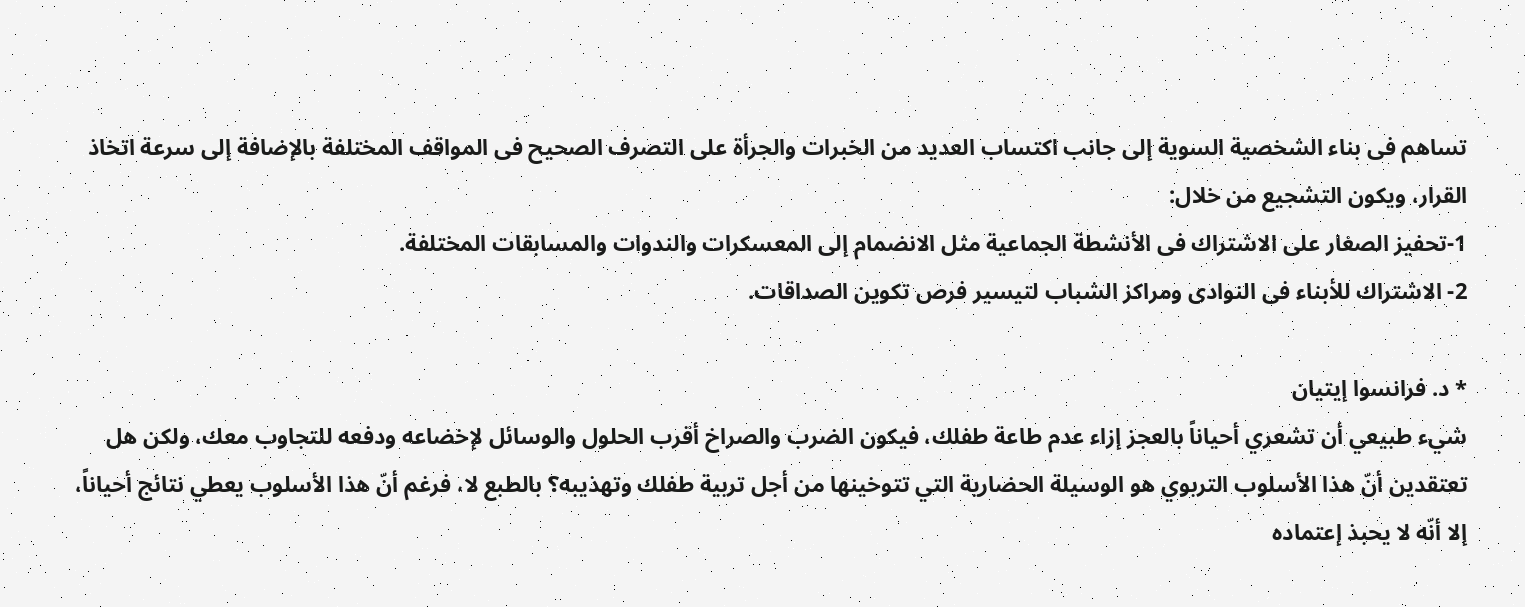تساهم فى بناء الشخصية السوية إلى جانب اكتساب العديد من الخبرات والجرأة على التصرف الصحيح فى المواقف المختلفة بالإضافة إلى سرعة اتخاذ القرار، ويكون التشجيع من خلال:
1-تحفيز الصغار على الاشتراك فى الأنشطة الجماعية مثل الانضمام إلى المعسكرات والندوات والمسابقات المختلفة.
2- الاشتراك للأبناء فى النوادى ومراكز الشباب لتيسير فرص تكوين الصداقات.

* د. فرانسوا إيتيان
شيء طبيعي أن تشعري أحياناً بالعجز إزاء عدم طاعة طفلك، فيكون الضرب والصراخ أقرب الحلول والوسائل لإخضاعه ودفعه للتجاوب معك، ولكن هل تعتقدين أنّ هذا الأسلوب التربوي هو الوسيلة الحضارية التي تتوخينها من أجل تربية طفلك وتهذيبه؟ بالطبع لا، فرغم أنّ هذا الأسلوب يعطي نتائج أحياناً، إلا أنّه لا يحبذ إعتماده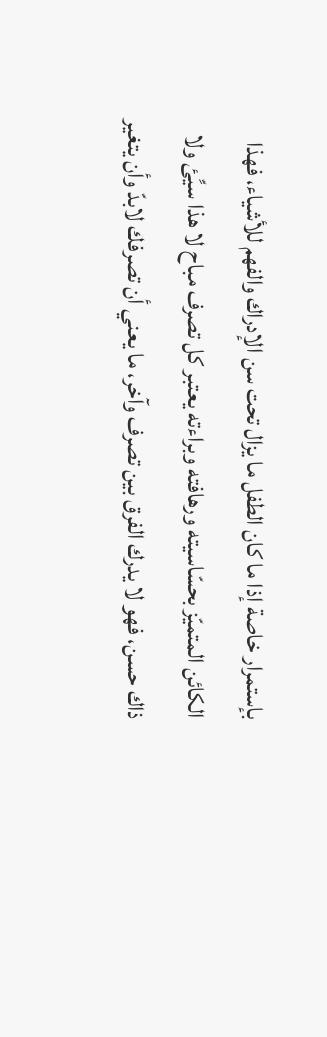بإستمرار خاصة إذا ما كان الطفل ما يزال تحت سن الإدراك والفهم للأشياء، فهذا الكائن المتميّز بحسّاسيته ورهافته وبراءته يعتبر كل تصرف مباح لا هذا سيِّئ ولا ذاك حسن، فهو لا يدرك الفرق بين تصرف وآخر، ما يعني أن تصرفك لابدّ وأن يتغير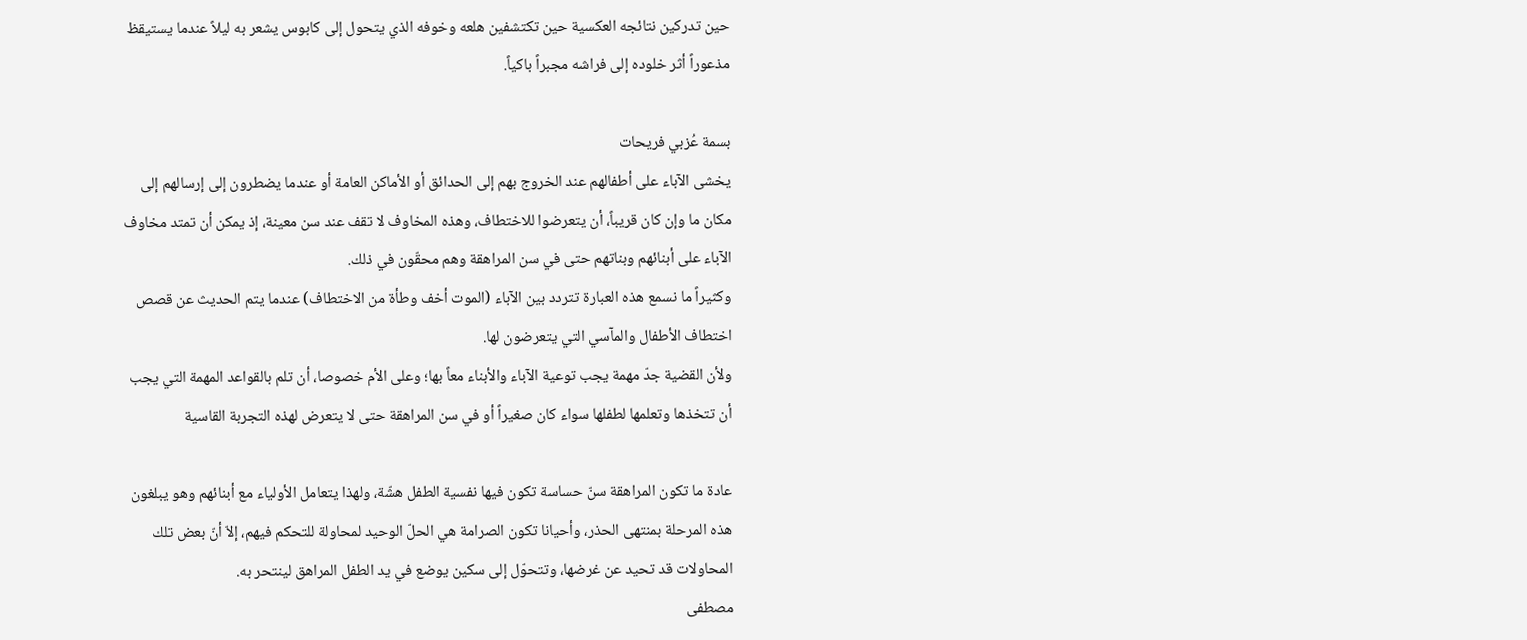حين تدركين نتائجه العكسية حين تكتشفين هلعه وخوفه الذي يتحول إلى كابوس يشعر به ليلاً عندما يستيقظ مذعوراً أثر خلوده إلى فراشه مجبراً باكياً.

بسمة عُزبي فريحات
يخشى الآباء على أطفالهم عند الخروج بهم إلى الحدائق أو الأماكن العامة أو عندما يضطرون إلى إرسالهم إلى مكان ما وإن كان قريباً، أن يتعرضوا للاختطاف، وهذه المخاوف لا تقف عند سن معينة، إذ يمكن أن تمتد مخاوف الآباء على أبنائهم وبناتهم حتى في سن المراهقة وهم محقّون في ذلك.
وكثيراً ما نسمع هذه العبارة تتردد بين الآباء (الموت أخف وطأة من الاختطاف) عندما يتم الحديث عن قصص اختطاف الأطفال والمآسي التي يتعرضون لها.
ولأن القضية جدّ مهمة يجب توعية الآباء والأبناء معاً بها؛ وعلى الأم خصوصا، أن تلم بالقواعد المهمة التي يجب أن تتخذها وتعلمها لطفلها سواء كان صغيراً أو في سن المراهقة حتى لا يتعرض لهذه التجربة القاسية

عادة ما تكون المراهقة سنّ حساسة تكون فيها نفسية الطفل هشّة، ولهذا يتعامل الأولياء مع أبنائهم وهو يبلغون هذه المرحلة بمنتهى الحذر، وأحيانا تكون الصرامة هي الحلّ الوحيد لمحاولة للتحكم فيهم، إلاّ أنّ بعض تلك المحاولات قد تحيد عن غرضها، وتتحوّل إلى سكين يوضع في يد الطفل المراهق لينتحر به.
مصطفى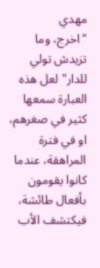مهدي
"اخرج، وما تزيدش تولي للدار" لعل هذه العبارة سمعها كثير في صغرهم، او في فترة المراهقة، عندما كانوا يقومون بأفعال طائشة، فيكتشف الأب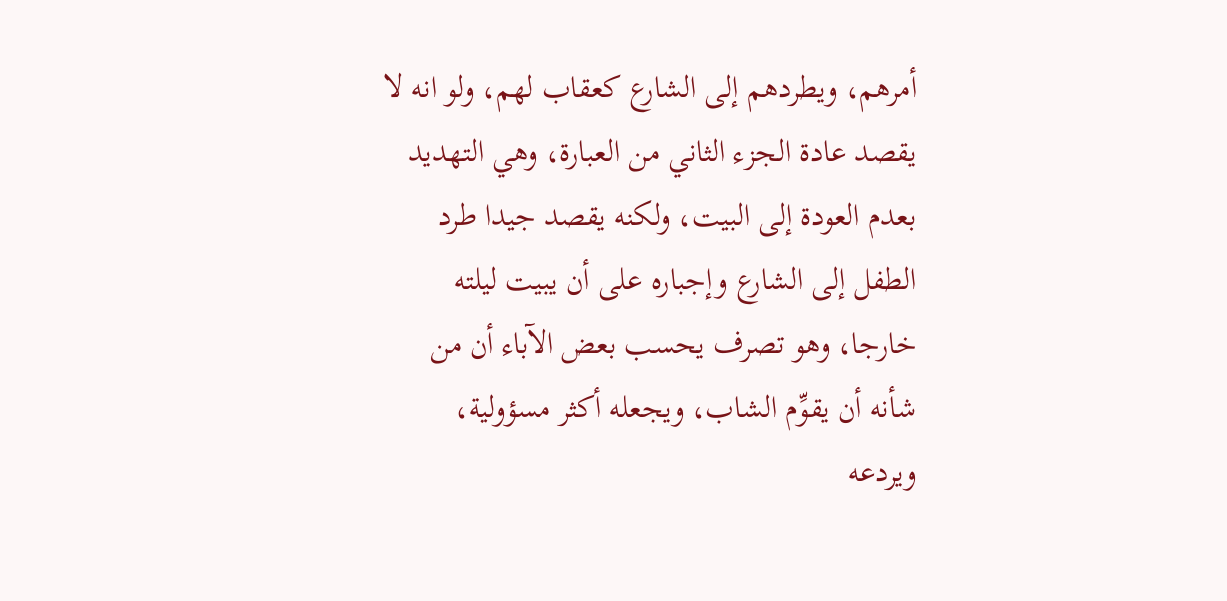أمرهم، ويطردهم إلى الشارع كعقاب لهم، ولو انه لا يقصد عادة الجزء الثاني من العبارة، وهي التهديد بعدم العودة إلى البيت، ولكنه يقصد جيدا طرد الطفل إلى الشارع وإجباره على أن يبيت ليلته خارجا، وهو تصرف يحسب بعض الآباء أن من شأنه أن يقوِّم الشاب، ويجعله أكثر مسؤولية، ويردعه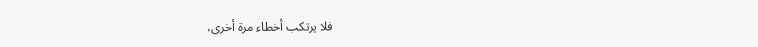فلا يرتكب أخطاء مرة أخرى،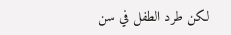لكن طرد الطفل في سن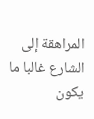المراهقة إلى الشارع غالبا ما يكون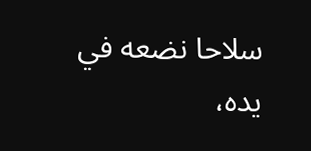سلاحا نضعه في يده،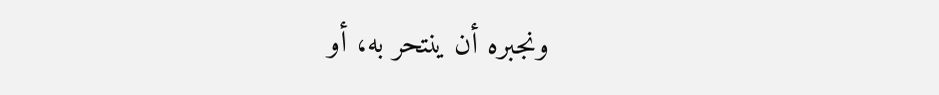ونجبره أن ينتحر به، أو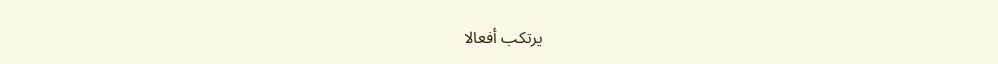يرتكب أفعالا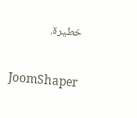خطيرة.

JoomShaper